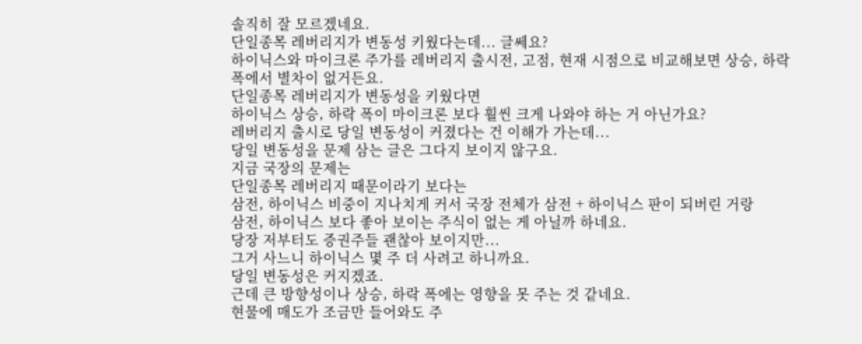솔직히 잘 모르겠네요.
단일종목 레버리지가 변동성 키웠다는데... 글쎄요?
하이닉스와 마이크론 주가를 레버리지 출시전, 고점, 현재 시점으로 비교해보면 상승, 하락 폭에서 별차이 없거든요.
단일종목 레버리지가 변동성을 키웠다면
하이닉스 상승, 하락 폭이 마이크론 보다 훨씬 크게 나와야 하는 거 아닌가요?
레버리지 출시로 당일 변동성이 커졌다는 건 이해가 가는데...
당일 변동성을 문제 삼는 글은 그다지 보이지 않구요.
지금 국장의 문제는
단일종목 레버리지 때문이라기 보다는
삼전, 하이닉스 비중이 지나치게 커서 국장 전체가 삼전 + 하이닉스 판이 되버린 거랑
삼전, 하이닉스 보다 좋아 보이는 주식이 없는 게 아닐까 하네요.
당장 저부터도 증권주들 괜찮아 보이지만...
그거 사느니 하이닉스 몇 주 더 사려고 하니까요.
당일 변동성은 커지겠죠.
근데 큰 방향성이나 상승, 하락 폭에는 영향을 못 주는 것 같네요.
현물에 매도가 조금만 들어와도 주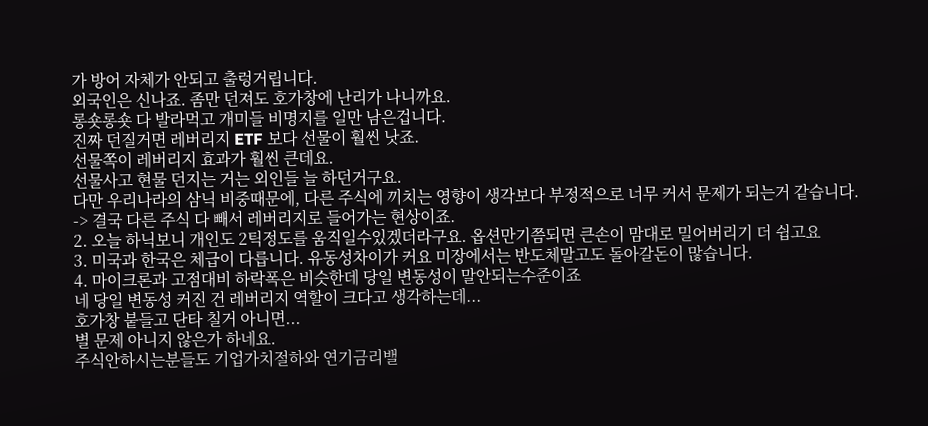가 방어 자체가 안되고 출렁거립니다.
외국인은 신나죠. 좀만 던져도 호가창에 난리가 나니까요.
롱숏롱숏 다 발라먹고 개미들 비명지를 일만 남은겁니다.
진짜 던질거면 레버리지 ETF 보다 선물이 훨씬 낫죠.
선물쪽이 레버리지 효과가 훨씬 큰데요.
선물사고 현물 던지는 거는 외인들 늘 하던거구요.
다만 우리나라의 삼닉 비중때문에, 다른 주식에 끼치는 영향이 생각보다 부정적으로 너무 커서 문제가 되는거 같습니다.
-> 결국 다른 주식 다 빼서 레버리지로 들어가는 현상이죠.
2. 오늘 하닉보니 개인도 2틱정도를 움직일수있겠더라구요. 옵션만기쯤되면 큰손이 맘대로 밀어버리기 더 쉽고요
3. 미국과 한국은 체급이 다릅니다. 유동성차이가 커요 미장에서는 반도체말고도 돌아갈돈이 많습니다.
4. 마이크론과 고점대비 하락폭은 비슷한데 당일 변동성이 말안되는수준이죠
네 당일 변동성 커진 건 레버리지 역할이 크다고 생각하는데...
호가창 붙들고 단타 칠거 아니면...
별 문제 아니지 않은가 하네요.
주식안하시는분들도 기업가치절하와 연기금리밸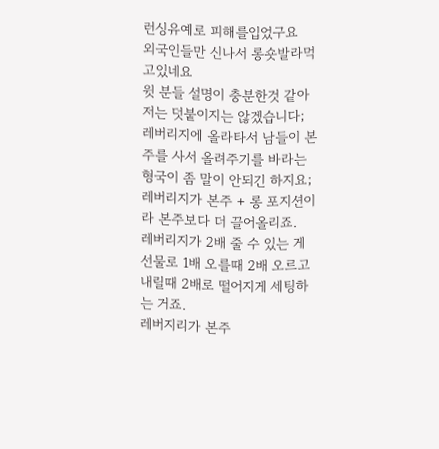런싱유예로 피해를입었구요
외국인들만 신나서 롱숏발라먹고있네요
윗 분들 설명이 충분한것 같아 저는 덧붙이지는 않겠습니다;
레버리지에 올라타서 남들이 본주를 사서 올려주기를 바라는 형국이 좀 말이 안되긴 하지요;
레버리지가 본주 + 롱 포지션이라 본주보다 더 끌어올리죠.
레버리지가 2배 줄 수 있는 게
선물로 1배 오를때 2배 오르고
내릴때 2배로 떨어지게 세팅하는 거죠.
레버지리가 본주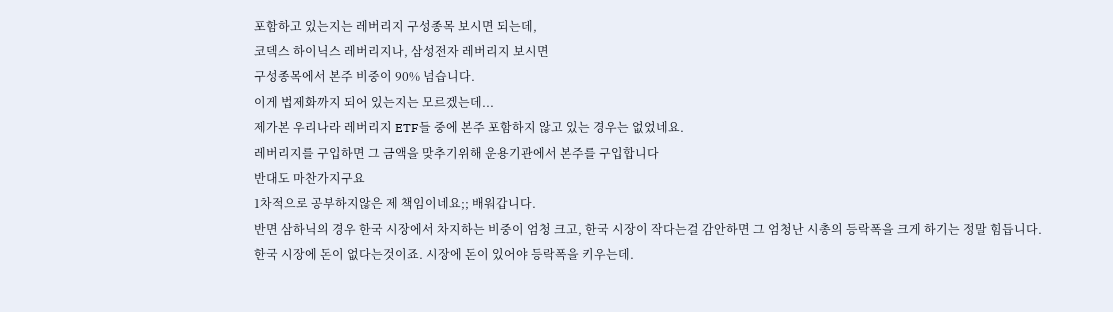포함하고 있는지는 레버리지 구성종목 보시면 되는데,
코덱스 하이닉스 레버리지나, 삼성전자 레버리지 보시면
구성종목에서 본주 비중이 90% 넘습니다.
이게 법제화까지 되어 있는지는 모르겠는데...
제가본 우리나라 레버리지 ETF들 중에 본주 포함하지 않고 있는 경우는 없었네요.
레버리지를 구입하면 그 금액을 맞추기위해 운용기관에서 본주를 구입합니다
반대도 마찬가지구요
1차적으로 공부하지않은 제 책임이네요;; 배워갑니다.
반면 삼하닉의 경우 한국 시장에서 차지하는 비중이 엄청 크고, 한국 시장이 작다는걸 감안하면 그 엄청난 시총의 등락폭을 크게 하기는 정말 힘듭니다. 한국 시장에 돈이 없다는것이죠. 시장에 돈이 있어야 등락폭을 키우는데.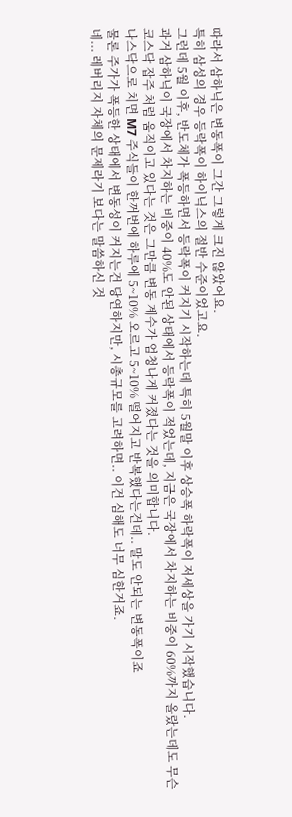따라서 삼하닉은 변동폭이 그간 그렇게 크진 않았어요.
특히 삼성의 경우 등락폭이 하이닉스의 절반 수준이었고요.
그런데 5월 이후, 반도체가 폭등하면서 등락폭이 커지기 시작하는데 특히 5월말 이후 상승폭 하락폭이 저세상을 가기 시작했습니다.
과거 삼하닉이 국장에서 차지하는 비중이 40%도 안된 상태에서 등락폭이 적었는데, 지금은 국장에서 차지하는 비중이 60%까지 올랐는데도 무슨 코스닥 잡주 처럼 움직이고 있다는 것은 그만큼 변동 계수가 엄청나게 커졌다는 것을 의미합니다.
나스닥으로 치면 M7 주식들이 한꺼번에 하루에 5~10% 오르고 5~10% 떨어지고 반복했다는건데.. 말도 안되는 변동폭이죠
물론 주가가 폭등한 상태에서 변동성이 커지는건 당연하지만, 시총규모를 고려하면.. 이건 심해도 너무 심한거죠.
네... 레버리지 자체의 문제라기 보다는 말씀하신 것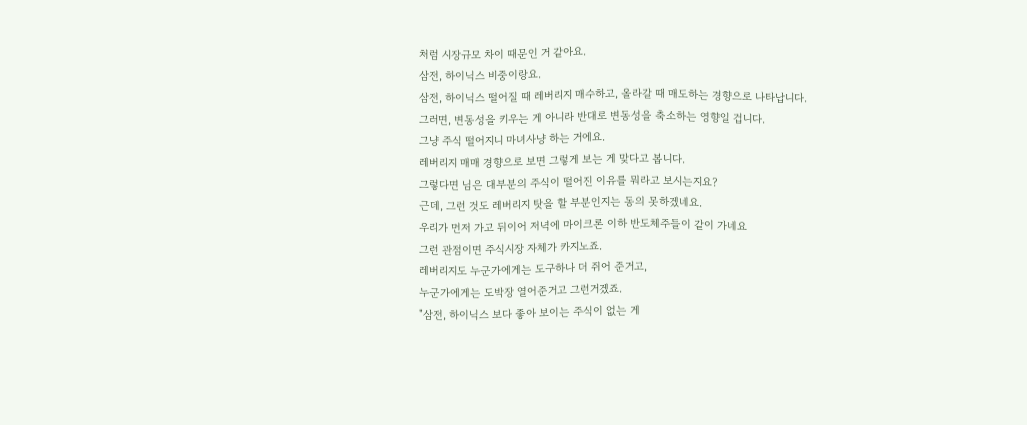처럼 시장규모 차이 때문인 거 같아요.
삼전, 하이닉스 비중이랑요.
삼전, 하이닉스 떨어질 때 레버리지 매수하고, 올라갈 때 매도하는 경향으로 나타납니다.
그러면, 변동성을 키우는 게 아니라 반대로 변동성을 축소하는 영향일 겁니다.
그냥 주식 떨어지니 마녀사냥 하는 거에요.
레버리지 매매 경향으로 보면 그렇게 보는 게 맞다고 봅니다.
그렇다면 님은 대부분의 주식이 떨어진 이유를 뭐라고 보시는지요?
근데, 그런 것도 레버리지 탓을 할 부분인지는 동의 못하겠네요.
우리가 먼저 가고 뒤이어 저녁에 마이크론 이하 반도체주들이 같이 가네요
그런 관점이면 주식시장 자체가 카지노죠.
레버리지도 누군가에게는 도구하나 더 쥐어 준거고,
누군가에게는 도박장 열어준거고 그런거겠죠.
"삼전, 하이닉스 보다 좋아 보이는 주식이 없는 게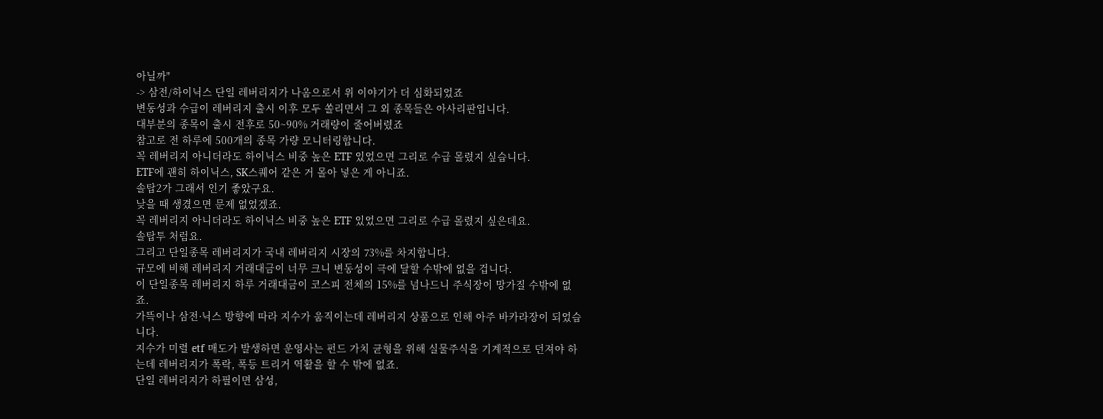아닐까"
-> 삼전/하이닉스 단일 레버리지가 나옴으로서 위 이야기가 더 심화되었죠
변동성과 수급이 레버리지 출시 이후 모두 쏠리면서 그 외 종목들은 아사리판입니다.
대부분의 종목이 출시 전후로 50~90% 거래량이 줄어버렸죠
참고로 전 하루에 500개의 종목 가량 모니터링합니다.
꼭 레버리지 아니더라도 하이닉스 비중 높은 ETF 있었으면 그리로 수급 몰렸지 싶습니다.
ETF에 괜히 하이닉스, SK스퀘어 같은 거 몰아 넣은 게 아니죠.
솔탑2가 그래서 인기 좋았구요.
낮을 때 생겼으면 문제 없었겠죠.
꼭 레버리지 아니더라도 하이닉스 비중 높은 ETF 있었으면 그리로 수급 몰렸지 싶은데요.
솔탑투 처럼요.
그리고 단일종목 레버리지가 국내 레버리지 시장의 73%를 차지합니다.
규모에 비해 레버리지 거래대금이 너무 크니 변동성이 극에 달할 수밖에 없을 겁니다.
이 단일종목 레버리지 하루 거래대금이 코스피 전체의 15%를 넘나드니 주식장이 망가질 수밖에 없죠.
가뜩이나 삼전·닉스 방향에 따라 지수가 움직이는데 레버리지 상품으로 인해 아주 바카라장이 되었습니다.
지수가 미렬 etf 매도가 발생하면 운영사는 펀드 가치 균형을 위해 실물주식을 기계적으로 던져야 하는데 레버리지가 폭락, 폭등 트리거 역활을 할 수 밖에 없죠.
단일 레버리지가 하필이면 삼성,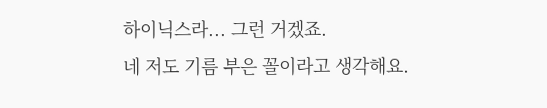하이닉스라... 그런 거겠죠.
네 저도 기름 부은 꼴이라고 생각해요.